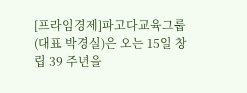[프라임경제]파고다교육그룹(대표 박경실)은 오는 15일 창립 39 주년을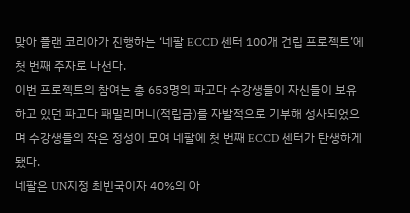맞아 플랜 코리아가 진행하는 ‘네팔 ECCD 센터 100개 건립 프로젝트’에 첫 번째 주자로 나선다.
이번 프로젝트의 참여는 총 653명의 파고다 수강생들이 자신들이 보유하고 있던 파고다 패밀리머니(적립금)를 자발적으로 기부해 성사되었으며 수강생들의 작은 정성이 모여 네팔에 첫 번째 ECCD 센터가 탄생하게 됐다.
네팔은 UN지정 최빈국이자 40%의 아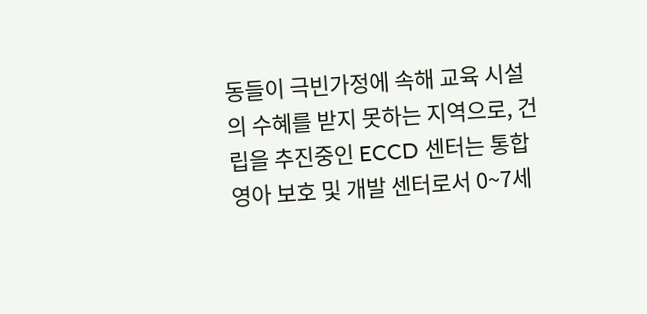동들이 극빈가정에 속해 교육 시설의 수혜를 받지 못하는 지역으로, 건립을 추진중인 ECCD 센터는 통합 영아 보호 및 개발 센터로서 0~7세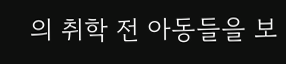의 취학 전 아동들을 보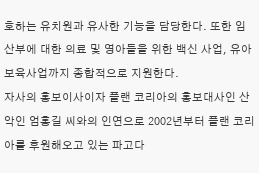호하는 유치원과 유사한 기능을 담당한다. 또한 임산부에 대한 의료 및 영아들을 위한 백신 사업, 유아 보육사업까지 종합적으로 지원한다.
자사의 홍보이사이자 플랜 코리아의 홍보대사인 산악인 엄홍길 씨와의 인연으로 2002년부터 플랜 코리아를 후원해오고 있는 파고다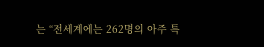는 “전세계에는 262명의 아주 특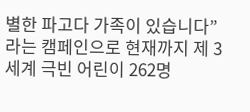별한 파고다 가족이 있습니다”라는 캠페인으로 현재까지 제 3세계 극빈 어린이 262명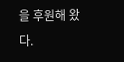을 후원해 왔다.